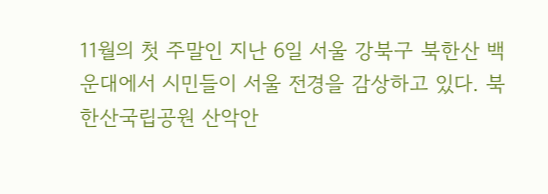11월의 첫 주말인 지난 6일 서울 강북구 북한산 백운대에서 시민들이 서울 전경을 감상하고 있다. 북한산국립공원 산악안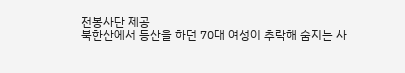전봉사단 제공
북한산에서 등산을 하던 70대 여성이 추락해 숨지는 사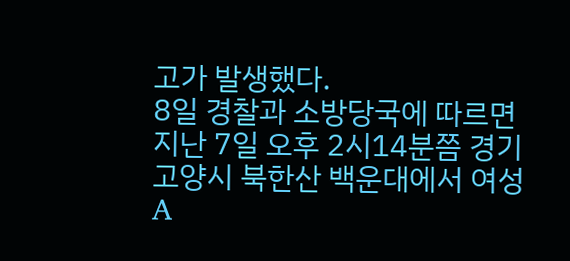고가 발생했다.
8일 경찰과 소방당국에 따르면 지난 7일 오후 2시14분쯤 경기 고양시 북한산 백운대에서 여성 A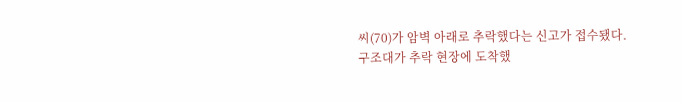씨(70)가 암벽 아래로 추락했다는 신고가 접수됐다.
구조대가 추락 현장에 도착했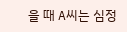을 때 A씨는 심정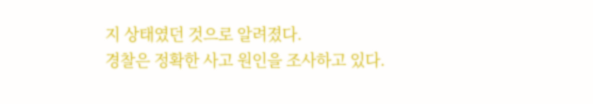지 상태였던 것으로 알려졌다.
경찰은 정확한 사고 원인을 조사하고 있다.